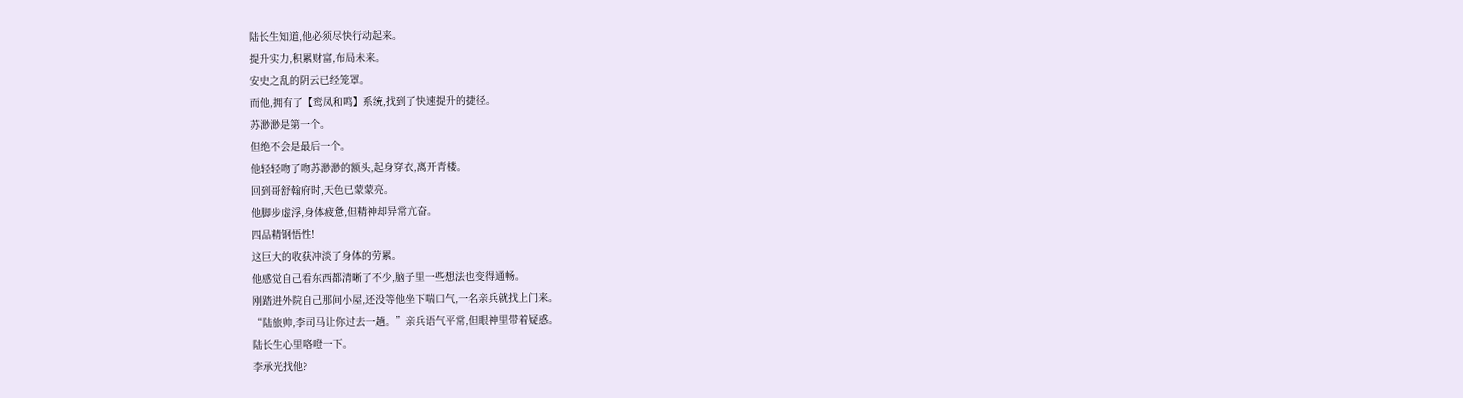陆长生知道,他必须尽快行动起来。
提升实力,积累财富,布局未来。
安史之乱的阴云已经笼罩。
而他,拥有了【鸾凤和鸣】系统,找到了快速提升的捷径。
苏渺渺是第一个。
但绝不会是最后一个。
他轻轻吻了吻苏渺渺的额头,起身穿衣,离开青楼。
回到哥舒翰府时,天色已蒙蒙亮。
他脚步虚浮,身体疲惫,但精神却异常亢奋。
四品精钢悟性!
这巨大的收获冲淡了身体的劳累。
他感觉自己看东西都清晰了不少,脑子里一些想法也变得通畅。
刚踏进外院自己那间小屋,还没等他坐下喘口气,一名亲兵就找上门来。
“陆旅帅,李司马让你过去一趟。”亲兵语气平常,但眼神里带着疑惑。
陆长生心里咯噔一下。
李承光找他?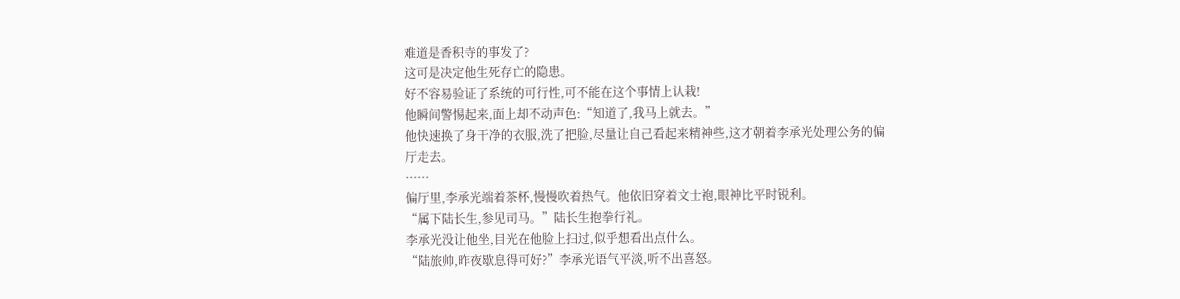难道是香积寺的事发了?
这可是决定他生死存亡的隐患。
好不容易验证了系统的可行性,可不能在这个事情上认栽!
他瞬间警惕起来,面上却不动声色:“知道了,我马上就去。”
他快速换了身干净的衣服,洗了把脸,尽量让自己看起来精神些,这才朝着李承光处理公务的偏厅走去。
······
偏厅里,李承光端着茶杯,慢慢吹着热气。他依旧穿着文士袍,眼神比平时锐利。
“属下陆长生,参见司马。”陆长生抱拳行礼。
李承光没让他坐,目光在他脸上扫过,似乎想看出点什么。
“陆旅帅,昨夜歇息得可好?”李承光语气平淡,听不出喜怒。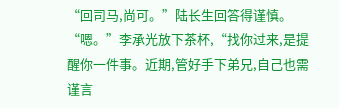“回司马,尚可。”陆长生回答得谨慎。
“嗯。”李承光放下茶杯,“找你过来,是提醒你一件事。近期,管好手下弟兄,自己也需谨言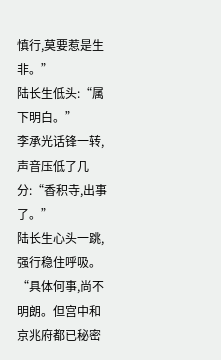慎行,莫要惹是生非。”
陆长生低头:“属下明白。”
李承光话锋一转,声音压低了几分:“香积寺,出事了。”
陆长生心头一跳,强行稳住呼吸。
“具体何事,尚不明朗。但宫中和京兆府都已秘密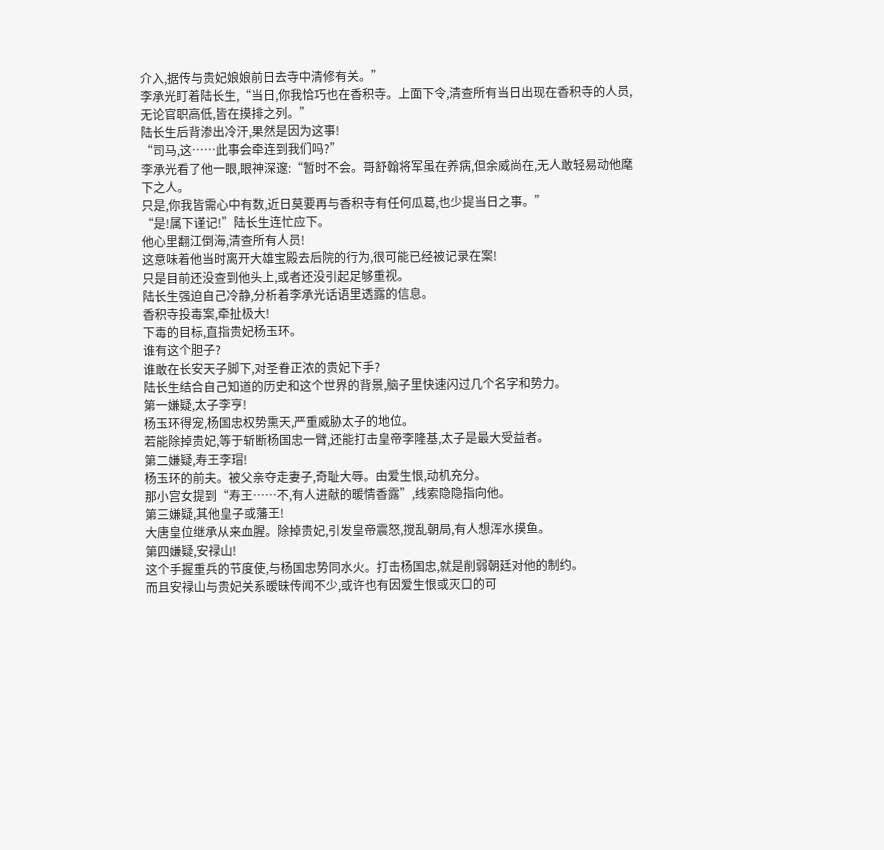介入,据传与贵妃娘娘前日去寺中清修有关。”
李承光盯着陆长生,“当日,你我恰巧也在香积寺。上面下令,清查所有当日出现在香积寺的人员,无论官职高低,皆在摸排之列。”
陆长生后背渗出冷汗,果然是因为这事!
“司马,这……此事会牵连到我们吗?”
李承光看了他一眼,眼神深邃:“暂时不会。哥舒翰将军虽在养病,但余威尚在,无人敢轻易动他麾下之人。
只是,你我皆需心中有数,近日莫要再与香积寺有任何瓜葛,也少提当日之事。”
“是!属下谨记!”陆长生连忙应下。
他心里翻江倒海,清查所有人员!
这意味着他当时离开大雄宝殿去后院的行为,很可能已经被记录在案!
只是目前还没查到他头上,或者还没引起足够重视。
陆长生强迫自己冷静,分析着李承光话语里透露的信息。
香积寺投毒案,牵扯极大!
下毒的目标,直指贵妃杨玉环。
谁有这个胆子?
谁敢在长安天子脚下,对圣眷正浓的贵妃下手?
陆长生结合自己知道的历史和这个世界的背景,脑子里快速闪过几个名字和势力。
第一嫌疑,太子李亨!
杨玉环得宠,杨国忠权势熏天,严重威胁太子的地位。
若能除掉贵妃,等于斩断杨国忠一臂,还能打击皇帝李隆基,太子是最大受益者。
第二嫌疑,寿王李瑁!
杨玉环的前夫。被父亲夺走妻子,奇耻大辱。由爱生恨,动机充分。
那小宫女提到“寿王……不,有人进献的暖情香露”,线索隐隐指向他。
第三嫌疑,其他皇子或藩王!
大唐皇位继承从来血腥。除掉贵妃,引发皇帝震怒,搅乱朝局,有人想浑水摸鱼。
第四嫌疑,安禄山!
这个手握重兵的节度使,与杨国忠势同水火。打击杨国忠,就是削弱朝廷对他的制约。
而且安禄山与贵妃关系暧昧传闻不少,或许也有因爱生恨或灭口的可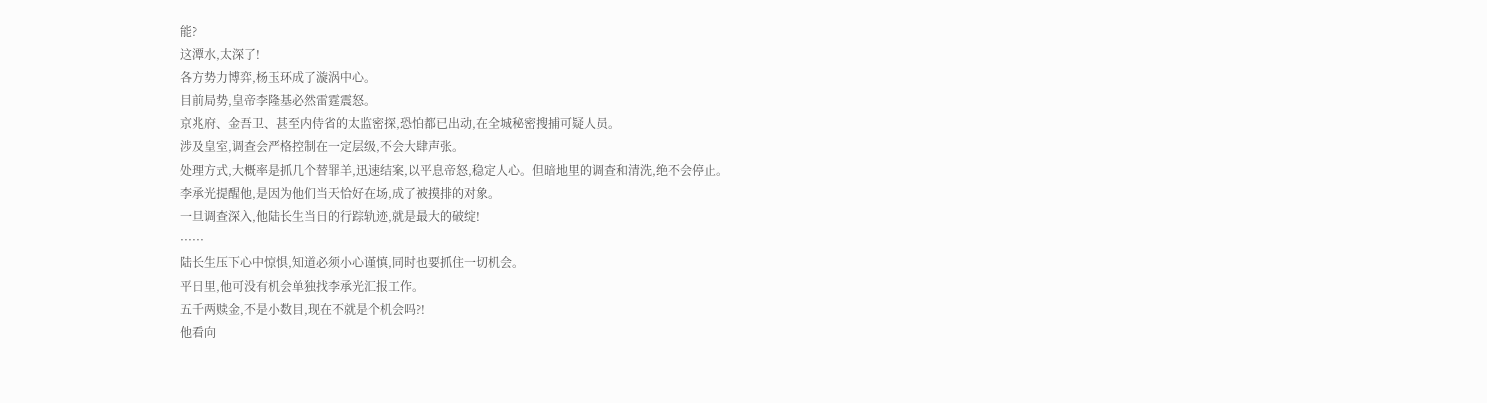能?
这潭水,太深了!
各方势力博弈,杨玉环成了漩涡中心。
目前局势,皇帝李隆基必然雷霆震怒。
京兆府、金吾卫、甚至内侍省的太监密探,恐怕都已出动,在全城秘密搜捕可疑人员。
涉及皇室,调查会严格控制在一定层级,不会大肆声张。
处理方式,大概率是抓几个替罪羊,迅速结案,以平息帝怒,稳定人心。但暗地里的调查和清洗,绝不会停止。
李承光提醒他,是因为他们当天恰好在场,成了被摸排的对象。
一旦调查深入,他陆长生当日的行踪轨迹,就是最大的破绽!
······
陆长生压下心中惊惧,知道必须小心谨慎,同时也要抓住一切机会。
平日里,他可没有机会单独找李承光汇报工作。
五千两赎金,不是小数目,现在不就是个机会吗?!
他看向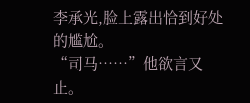李承光,脸上露出恰到好处的尴尬。
“司马……”他欲言又止。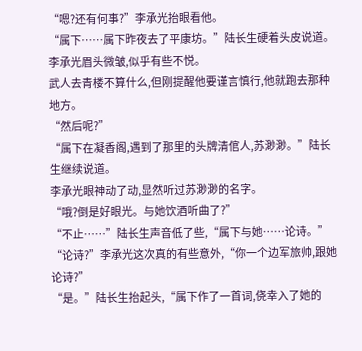“嗯?还有何事?”李承光抬眼看他。
“属下……属下昨夜去了平康坊。”陆长生硬着头皮说道。
李承光眉头微皱,似乎有些不悦。
武人去青楼不算什么,但刚提醒他要谨言慎行,他就跑去那种地方。
“然后呢?”
“属下在凝香阁,遇到了那里的头牌清倌人,苏渺渺。”陆长生继续说道。
李承光眼神动了动,显然听过苏渺渺的名字。
“哦?倒是好眼光。与她饮酒听曲了?”
“不止……”陆长生声音低了些,“属下与她……论诗。”
“论诗?”李承光这次真的有些意外,“你一个边军旅帅,跟她论诗?”
“是。”陆长生抬起头,“属下作了一首词,侥幸入了她的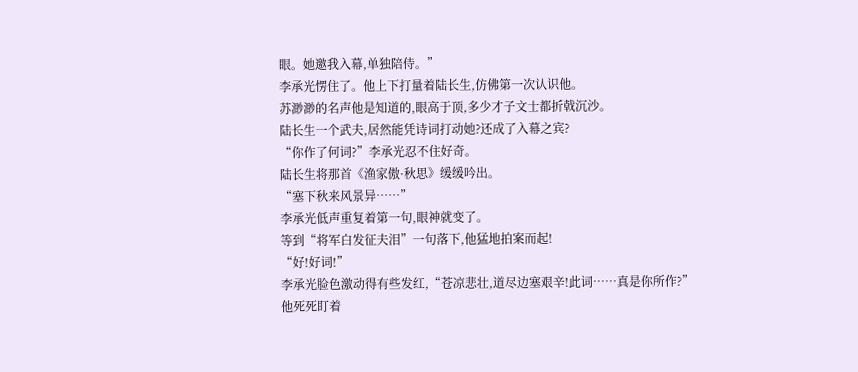眼。她邀我入幕,单独陪侍。”
李承光愣住了。他上下打量着陆长生,仿佛第一次认识他。
苏渺渺的名声他是知道的,眼高于顶,多少才子文士都折戟沉沙。
陆长生一个武夫,居然能凭诗词打动她?还成了入幕之宾?
“你作了何词?”李承光忍不住好奇。
陆长生将那首《渔家傲·秋思》缓缓吟出。
“塞下秋来风景异……”
李承光低声重复着第一句,眼神就变了。
等到“将军白发征夫泪”一句落下,他猛地拍案而起!
“好!好词!”
李承光脸色激动得有些发红,“苍凉悲壮,道尽边塞艰辛!此词……真是你所作?”
他死死盯着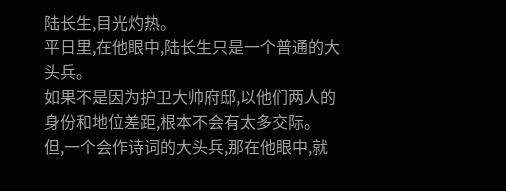陆长生,目光灼热。
平日里,在他眼中,陆长生只是一个普通的大头兵。
如果不是因为护卫大帅府邸,以他们两人的身份和地位差距,根本不会有太多交际。
但,一个会作诗词的大头兵,那在他眼中,就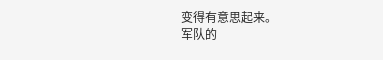变得有意思起来。
军队的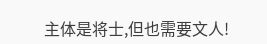主体是将士,但也需要文人!